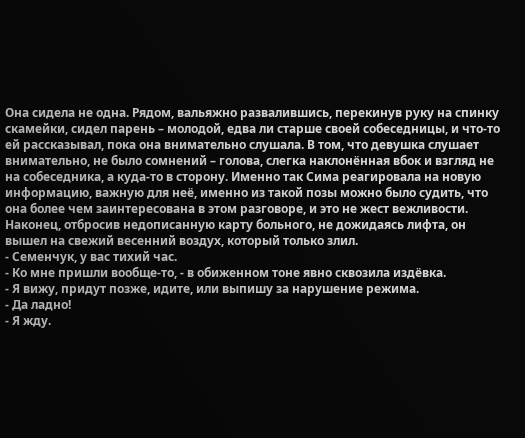Она сидела не одна. Рядом, вальяжно развалившись, перекинув руку на спинку скамейки, сидел парень – молодой, едва ли старше своей собеседницы, и что-то ей рассказывал, пока она внимательно слушала. В том, что девушка слушает внимательно, не было сомнений – голова, слегка наклонённая вбок и взгляд не на собеседника, а куда-то в сторону. Именно так Сима реагировала на новую информацию, важную для неё, именно из такой позы можно было судить, что она более чем заинтересована в этом разговоре, и это не жест вежливости.
Наконец, отбросив недописанную карту больного, не дожидаясь лифта, он вышел на свежий весенний воздух, который только злил.
- Семенчук, у вас тихий час.
- Ко мне пришли вообще-то, - в обиженном тоне явно сквозила издёвка.
- Я вижу, придут позже, идите, или выпишу за нарушение режима.
- Да ладно!
- Я жду.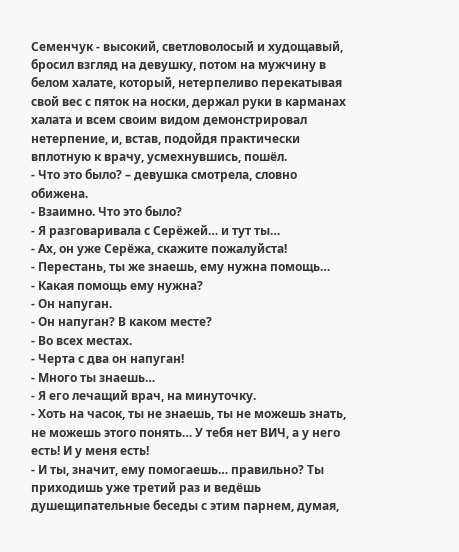Семенчук - высокий, светловолосый и худощавый, бросил взгляд на девушку, потом на мужчину в белом халате, который, нетерпеливо перекатывая свой вес с пяток на носки, держал руки в карманах халата и всем своим видом демонстрировал нетерпение, и, встав, подойдя практически вплотную к врачу, усмехнувшись, пошёл.
- Что это было? – девушка смотрела, словно обижена.
- Взаимно. Что это было?
- Я разговаривала с Серёжей… и тут ты…
- Ах, он уже Серёжа, скажите пожалуйста!
- Перестань, ты же знаешь, ему нужна помощь…
- Какая помощь ему нужна?
- Он напуган.
- Он напуган? В каком месте?
- Во всех местах.
- Черта с два он напуган!
- Много ты знаешь…
- Я его лечащий врач, на минуточку.
- Хоть на часок, ты не знаешь, ты не можешь знать, не можешь этого понять… У тебя нет ВИЧ, а у него есть! И у меня есть!
- И ты, значит, ему помогаешь… правильно? Ты приходишь уже третий раз и ведёшь душещипательные беседы с этим парнем, думая,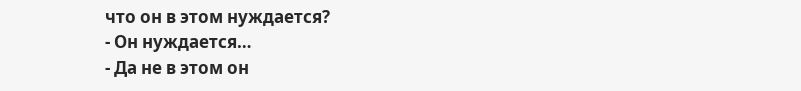что он в этом нуждается?
- Он нуждается…
- Да не в этом он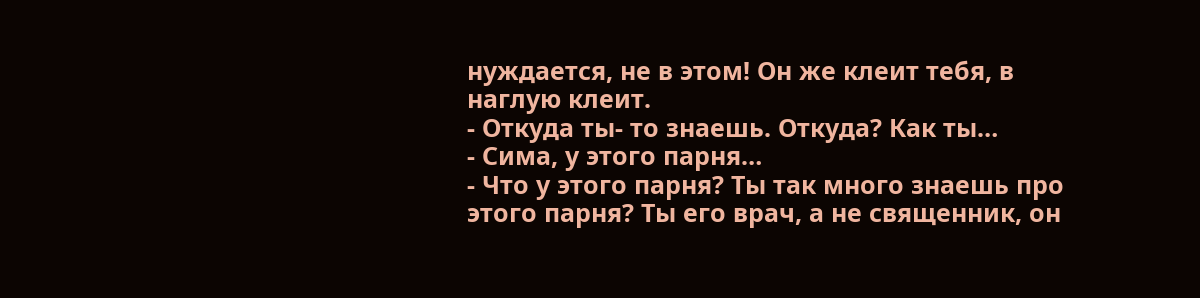нуждается, не в этом! Он же клеит тебя, в наглую клеит.
- Откуда ты- то знаешь. Откуда? Как ты…
- Сима, у этого парня…
- Что у этого парня? Ты так много знаешь про этого парня? Ты его врач, а не священник, он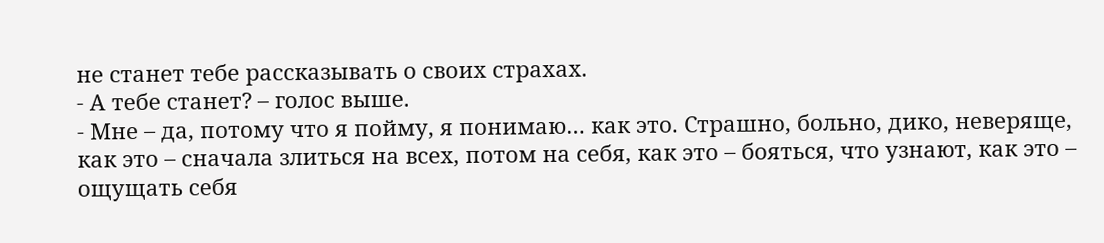не станет тебе рассказывать о своих страхах.
- А тебе станет? – голос выше.
- Мне – да, потому что я пойму, я понимаю… как это. Страшно, больно, дико, неверяще, как это – сначала злиться на всех, потом на себя, как это – бояться, что узнают, как это – ощущать себя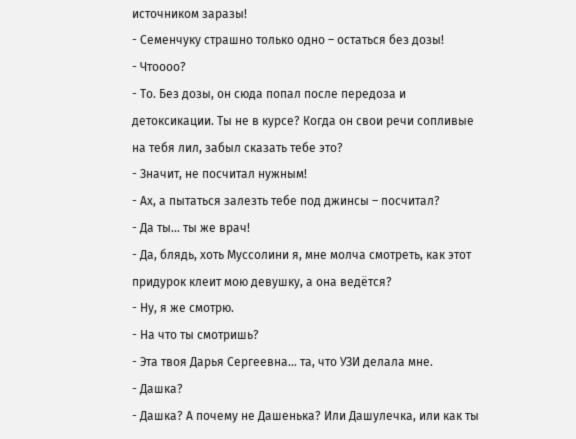источником заразы!
- Семенчуку страшно только одно – остаться без дозы!
- Чтоооо?
- То. Без дозы, он сюда попал после передоза и детоксикации. Ты не в курсе? Когда он свои речи сопливые на тебя лил, забыл сказать тебе это?
- Значит, не посчитал нужным!
- Ах, а пытаться залезть тебе под джинсы – посчитал?
- Да ты… ты же врач!
- Да, блядь, хоть Муссолини я, мне молча смотреть, как этот придурок клеит мою девушку, а она ведётся?
- Ну, я же смотрю.
- На что ты смотришь?
- Эта твоя Дарья Сергеевна… та, что УЗИ делала мне.
- Дашка?
- Дашка? А почему не Дашенька? Или Дашулечка, или как ты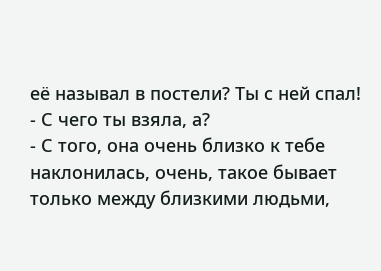её называл в постели? Ты с ней спал!
- С чего ты взяла, а?
- С того, она очень близко к тебе наклонилась, очень, такое бывает только между близкими людьми,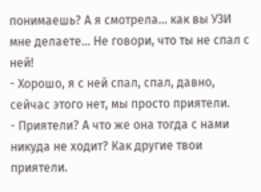понимаешь? А я смотрела… как вы УЗИ мне делаете… Не говори, что ты не спал с ней!
- Хорошо, я с ней спал, спал, давно, сейчас этого нет, мы просто приятели.
- Приятели? А что же она тогда с нами никуда не ходит? Как другие твои приятели.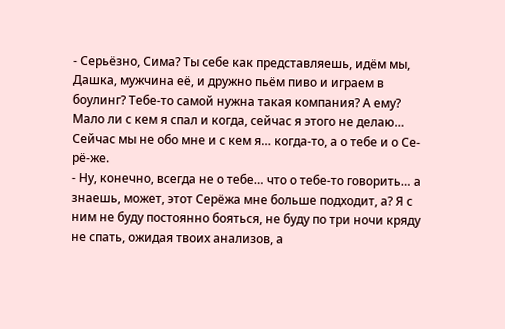- Серьёзно, Сима? Ты себе как представляешь, идём мы, Дашка, мужчина её, и дружно пьём пиво и играем в боулинг? Тебе-то самой нужна такая компания? А ему? Мало ли с кем я спал и когда, сейчас я этого не делаю… Сейчас мы не обо мне и с кем я… когда-то, а о тебе и о Се-рё-же.
- Ну, конечно, всегда не о тебе… что о тебе-то говорить… а знаешь, может, этот Серёжа мне больше подходит, а? Я с ним не буду постоянно бояться, не буду по три ночи кряду не спать, ожидая твоих анализов, а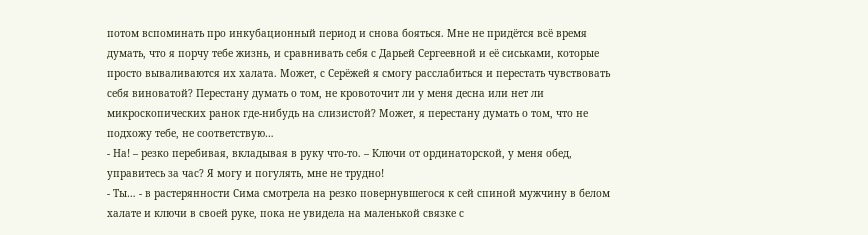потом вспоминать про инкубационный период и снова бояться. Мне не придётся всё время думать, что я порчу тебе жизнь, и сравнивать себя с Дарьей Сергеевной и её сиськами, которые просто вываливаются их халата. Может, с Серёжей я смогу расслабиться и перестать чувствовать себя виноватой? Перестану думать о том, не кровоточит ли у меня десна или нет ли микроскопических ранок где-нибудь на слизистой? Может, я перестану думать о том, что не подхожу тебе, не соответствую…
- На! – резко перебивая, вкладывая в руку что-то. – Ключи от ординаторской, у меня обед, управитесь за час? Я могу и погулять, мне не трудно!
- Ты… - в растерянности Сима смотрела на резко повернувшегося к сей спиной мужчину в белом халате и ключи в своей руке, пока не увидела на маленькой связке с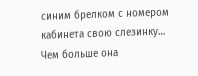синим брелком с номером кабинета свою слезинку…
Чем больше она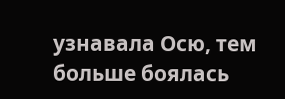узнавала Осю, тем больше боялась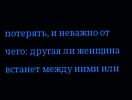потерять, и неважно от чего: другая ли женщина встанет между ними или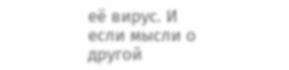её вирус. И если мысли о другой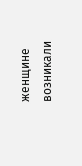женщине возникали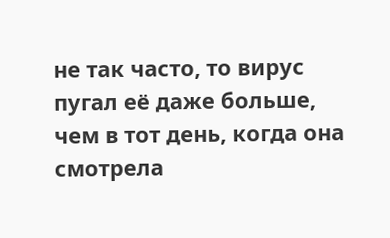не так часто, то вирус пугал её даже больше, чем в тот день, когда она смотрела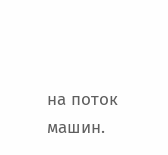на поток машин.